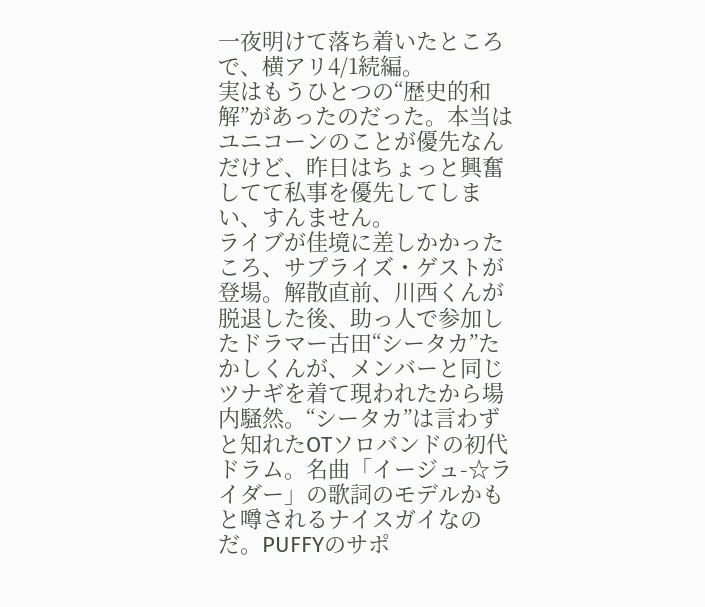一夜明けて落ち着いたところで、横アリ4/1続編。
実はもうひとつの“歴史的和解”があったのだった。本当はユニコーンのことが優先なんだけど、昨日はちょっと興奮してて私事を優先してしまい、すんません。
ライブが佳境に差しかかったころ、サプライズ・ゲストが登場。解散直前、川西くんが脱退した後、助っ人で参加したドラマー古田“シータカ”たかしくんが、メンバーと同じツナギを着て現われたから場内騒然。“シータカ”は言わずと知れたOTソロバンドの初代ドラム。名曲「イージュ-☆ライダー」の歌詞のモデルかもと噂されるナイスガイなのだ。PUFFYのサポ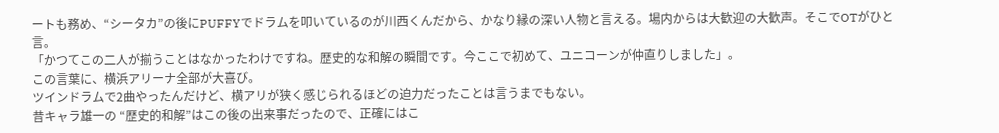ートも務め、“シータカ”の後にPUFFYでドラムを叩いているのが川西くんだから、かなり縁の深い人物と言える。場内からは大歓迎の大歓声。そこでOTがひと言。
「かつてこの二人が揃うことはなかったわけですね。歴史的な和解の瞬間です。今ここで初めて、ユニコーンが仲直りしました」。
この言葉に、横浜アリーナ全部が大喜び。
ツインドラムで2曲やったんだけど、横アリが狭く感じられるほどの迫力だったことは言うまでもない。
昔キャラ雄一の “歴史的和解”はこの後の出来事だったので、正確にはこ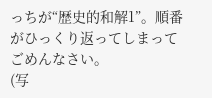っちが“歴史的和解1”。順番がひっくり返ってしまってごめんなさい。
(写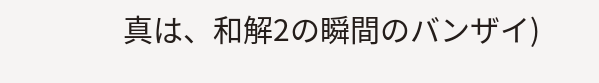真は、和解2の瞬間のバンザイ)